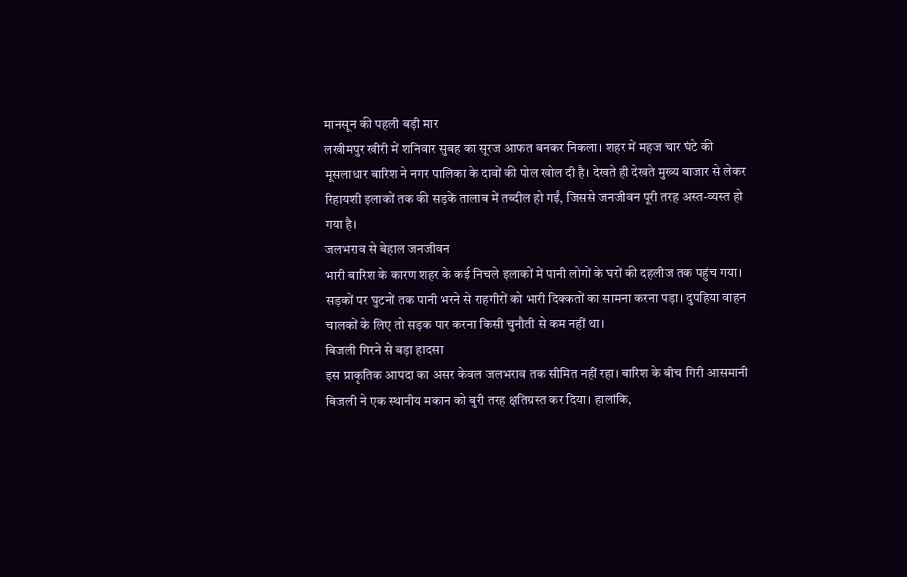मानसून की पहली बड़ी मार
लखीमपुर खीरी में शनिवार सुबह का सूरज आफत बनकर निकला। शहर में महज चार घंटे की मूसलाधार बारिश ने नगर पालिका के दावों की पोल खोल दी है। देखते ही देखते मुख्य बाजार से लेकर रिहायशी इलाकों तक की सड़कें तालाब में तब्दील हो गईं, जिससे जनजीवन पूरी तरह अस्त-व्यस्त हो गया है।
जलभराव से बेहाल जनजीवन
भारी बारिश के कारण शहर के कई निचले इलाकों में पानी लोगों के घरों की दहलीज तक पहुंच गया। सड़कों पर घुटनों तक पानी भरने से राहगीरों को भारी दिक्कतों का सामना करना पड़ा। दुपहिया वाहन चालकों के लिए तो सड़क पार करना किसी चुनौती से कम नहीं था।
बिजली गिरने से बड़ा हादसा
इस प्राकृतिक आपदा का असर केवल जलभराव तक सीमित नहीं रहा। बारिश के बीच गिरी आसमानी बिजली ने एक स्थानीय मकान को बुरी तरह क्षतिग्रस्त कर दिया। हालांकि,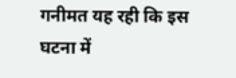गनीमत यह रही कि इस घटना में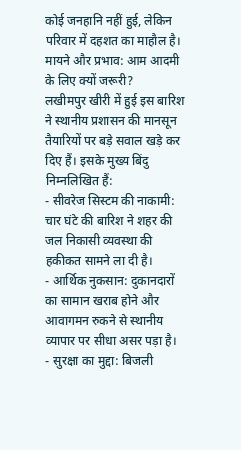कोई जनहानि नहीं हुई, लेकिन परिवार में दहशत का माहौल है।
मायने और प्रभाव: आम आदमी के लिए क्यों जरूरी?
लखीमपुर खीरी में हुई इस बारिश ने स्थानीय प्रशासन की मानसून तैयारियों पर बड़े सवाल खड़े कर दिए हैं। इसके मुख्य बिंदु निम्नलिखित हैं:
- सीवरेज सिस्टम की नाकामी: चार घंटे की बारिश ने शहर की जल निकासी व्यवस्था की हकीकत सामने ला दी है।
- आर्थिक नुकसान: दुकानदारों का सामान खराब होने और आवागमन रुकने से स्थानीय व्यापार पर सीधा असर पड़ा है।
- सुरक्षा का मुद्दा: बिजली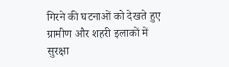गिरने की घटनाओं को देखते हुए ग्रामीण और शहरी इलाकों में सुरक्षा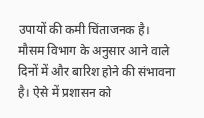उपायों की कमी चिंताजनक है।
मौसम विभाग के अनुसार आने वाले दिनों में और बारिश होने की संभावना है। ऐसे में प्रशासन को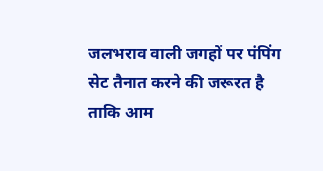जलभराव वाली जगहों पर पंपिंग सेट तैनात करने की जरूरत है ताकि आम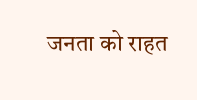जनता को राहत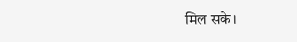मिल सके।